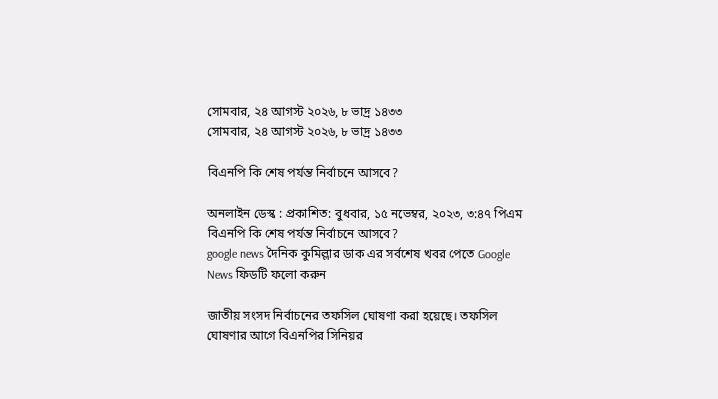সোমবার, ২৪ আগস্ট ২০২৬, ৮ ভাদ্র ১৪৩৩
সোমবার, ২৪ আগস্ট ২০২৬, ৮ ভাদ্র ১৪৩৩

বিএনপি কি শেষ পর্যন্ত নির্বাচনে আসবে?

অনলাইন ডেস্ক : প্রকাশিত: বুধবার, ১৫ নভেম্বর, ২০২৩, ৩:৪৭ পিএম
বিএনপি কি শেষ পর্যন্ত নির্বাচনে আসবে?
google news দৈনিক কুমিল্লার ডাক এর সর্বশেষ খবর পেতে Google News ফিডটি ফলো করুন

জাতীয় সংসদ নির্বাচনের তফসিল ঘোষণা করা হয়েছে। তফসিল ঘোষণার আগে বিএনপির সিনিয়র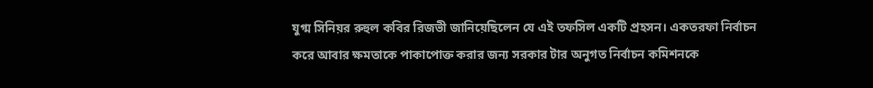যুগ্ম সিনিয়র রুহুল কবির রিজভী জানিয়েছিলেন যে এই তফসিল একটি প্রহসন। একতরফা নির্বাচন করে আবার ক্ষমতাকে পাকাপোক্ত করার জন্য সরকার টার অনুগত নির্বাচন কমিশনকে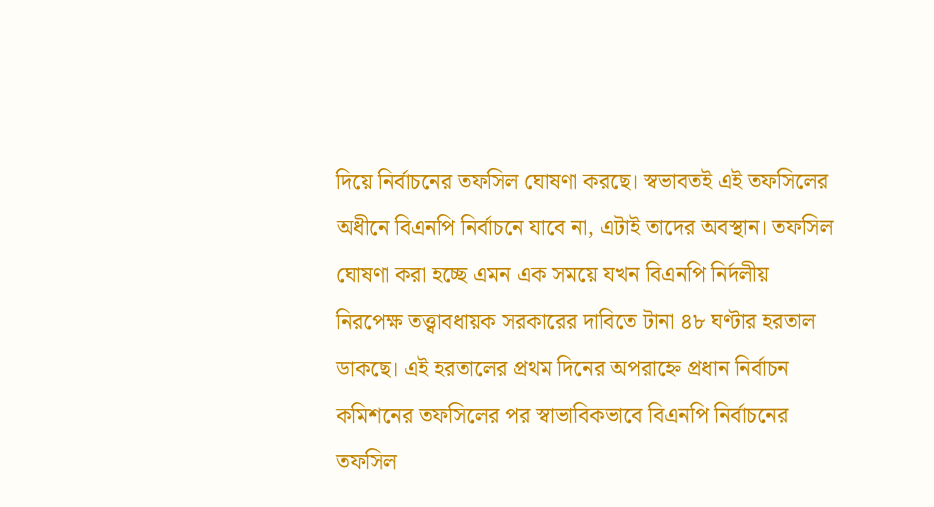দিয়ে নির্বাচনের তফসিল ঘোষণা করছে। স্বভাবতই এই তফসিলের অধীনে বিএনপি নির্বাচনে যাবে না, এটাই তাদের অবস্থান। তফসিল ঘোষণা করা হচ্ছে এমন এক সময়ে যখন বিএনপি নির্দলীয় নিরপেক্ষ তত্ত্বাবধায়ক সরকারের দাবিতে টানা ৪৮ ঘণ্টার হরতাল ডাকছে। এই হরতালের প্রথম দিনের অপরাহ্নে প্রধান নির্বাচন কমিশনের তফসিলের পর স্বাভাবিকভাবে বিএনপি নির্বাচনের তফসিল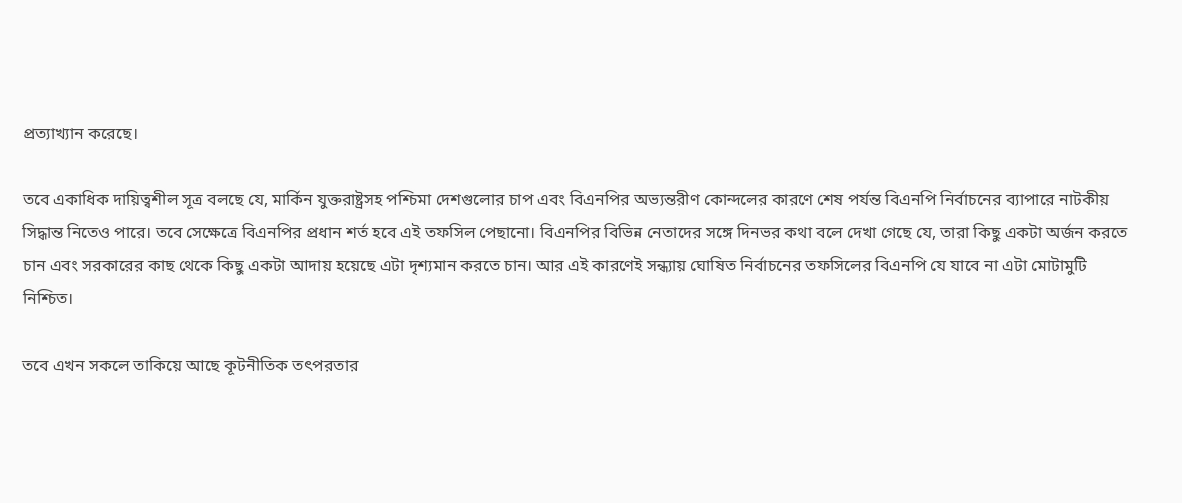প্রত্যাখ্যান করেছে।

তবে একাধিক দায়িত্বশীল সূত্র বলছে যে, মার্কিন যুক্তরাষ্ট্রসহ পশ্চিমা দেশগুলোর চাপ এবং বিএনপির অভ্যন্তরীণ কোন্দলের কারণে শেষ পর্যন্ত বিএনপি নির্বাচনের ব্যাপারে নাটকীয় সিদ্ধান্ত নিতেও পারে। তবে সেক্ষেত্রে বিএনপির প্রধান শর্ত হবে এই তফসিল পেছানো। বিএনপির বিভিন্ন নেতাদের সঙ্গে দিনভর কথা বলে দেখা গেছে যে, তারা কিছু একটা অর্জন করতে চান এবং সরকারের কাছ থেকে কিছু একটা আদায় হয়েছে এটা দৃশ্যমান করতে চান। আর এই কারণেই সন্ধ্যায় ঘোষিত নির্বাচনের তফসিলের বিএনপি যে যাবে না এটা মোটামুটি নিশ্চিত।

তবে এখন সকলে তাকিয়ে আছে কূটনীতিক তৎপরতার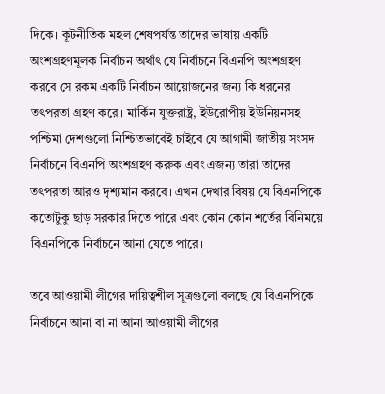দিকে। কূটনীতিক মহল শেষপর্যন্ত তাদের ভাষায় একটি অংশগ্রহণমূলক নির্বাচন অর্থাৎ যে নির্বাচনে বিএনপি অংশগ্রহণ করবে সে রকম একটি নির্বাচন আয়োজনের জন্য কি ধরনের তৎপরতা গ্রহণ করে। মার্কিন যুক্তরাষ্ট্র, ইউরোপীয় ইউনিয়নসহ পশ্চিমা দেশগুলো নিশ্চিতভাবেই চাইবে যে আগামী জাতীয় সংসদ নির্বাচনে বিএনপি অংশগ্রহণ করুক এবং এজন্য তারা তাদের তৎপরতা আরও দৃশ্যমান করবে। এখন দেখার বিষয় যে বিএনপিকে কতোটুকু ছাড় সরকার দিতে পারে এবং কোন কোন শর্তের বিনিময়ে বিএনপিকে নির্বাচনে আনা যেতে পারে।

তবে আওয়ামী লীগের দায়িত্বশীল সূত্রগুলো বলছে যে বিএনপিকে নির্বাচনে আনা বা না আনা আওয়ামী লীগের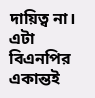দায়িত্ব না। এটা বিএনপির একান্তই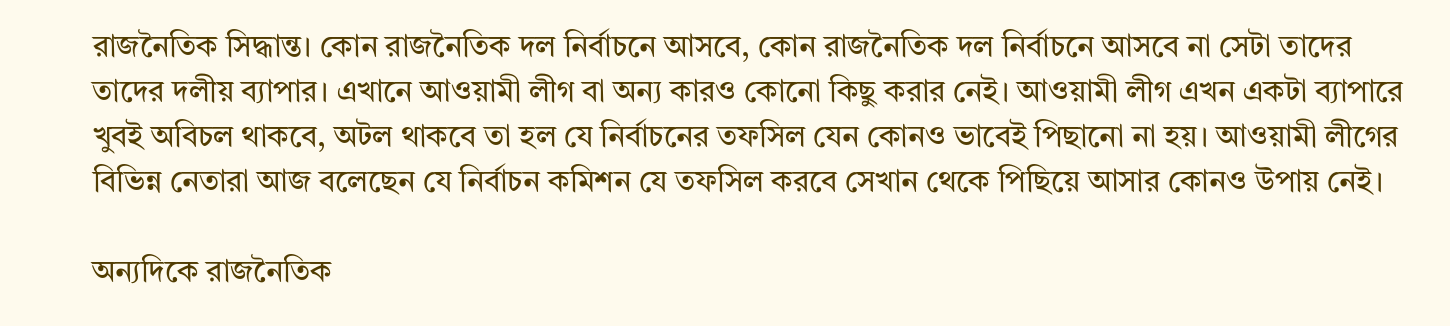রাজনৈতিক সিদ্ধান্ত। কোন রাজনৈতিক দল নির্বাচনে আসবে, কোন রাজনৈতিক দল নির্বাচনে আসবে না সেটা তাদের তাদের দলীয় ব্যাপার। এখানে আওয়ামী লীগ বা অন্য কারও কোনো কিছু করার নেই। আওয়ামী লীগ এখন একটা ব্যাপারে খুবই অবিচল থাকবে, অটল থাকবে তা হল যে নির্বাচনের তফসিল যেন কোনও ভাবেই পিছানো না হয়। আওয়ামী লীগের বিভিন্ন নেতারা আজ বলেছেন যে নির্বাচন কমিশন যে তফসিল করবে সেখান থেকে পিছিয়ে আসার কোনও উপায় নেই।

অন্যদিকে রাজনৈতিক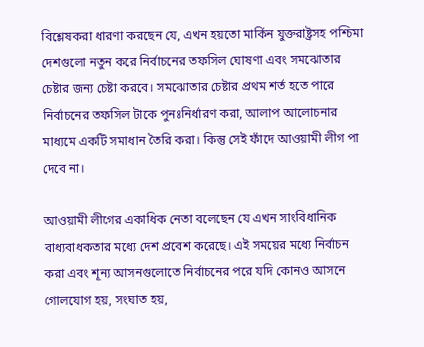বিশ্লেষকরা ধারণা করছেন যে, এখন হয়তো মার্কিন যুক্তরাষ্ট্রসহ পশ্চিমা দেশগুলো নতুন করে নির্বাচনের তফসিল ঘোষণা এবং সমঝোতার চেষ্টার জন্য চেষ্টা করবে। সমঝোতার চেষ্টার প্রথম শর্ত হতে পারে নির্বাচনের তফসিল টাকে পুনঃনির্ধারণ করা, আলাপ আলোচনার মাধ্যমে একটি সমাধান তৈরি করা। কিন্তু সেই ফাঁদে আওয়ামী লীগ পা দেবে না।

আওয়ামী লীগের একাধিক নেতা বলেছেন যে এখন সাংবিধানিক বাধ্যবাধকতার মধ্যে দেশ প্রবেশ করেছে। এই সময়ের মধ্যে নির্বাচন করা এবং শূন্য আসনগুলোতে নির্বাচনের পরে যদি কোনও আসনে গোলযোগ হয়, সংঘাত হয়,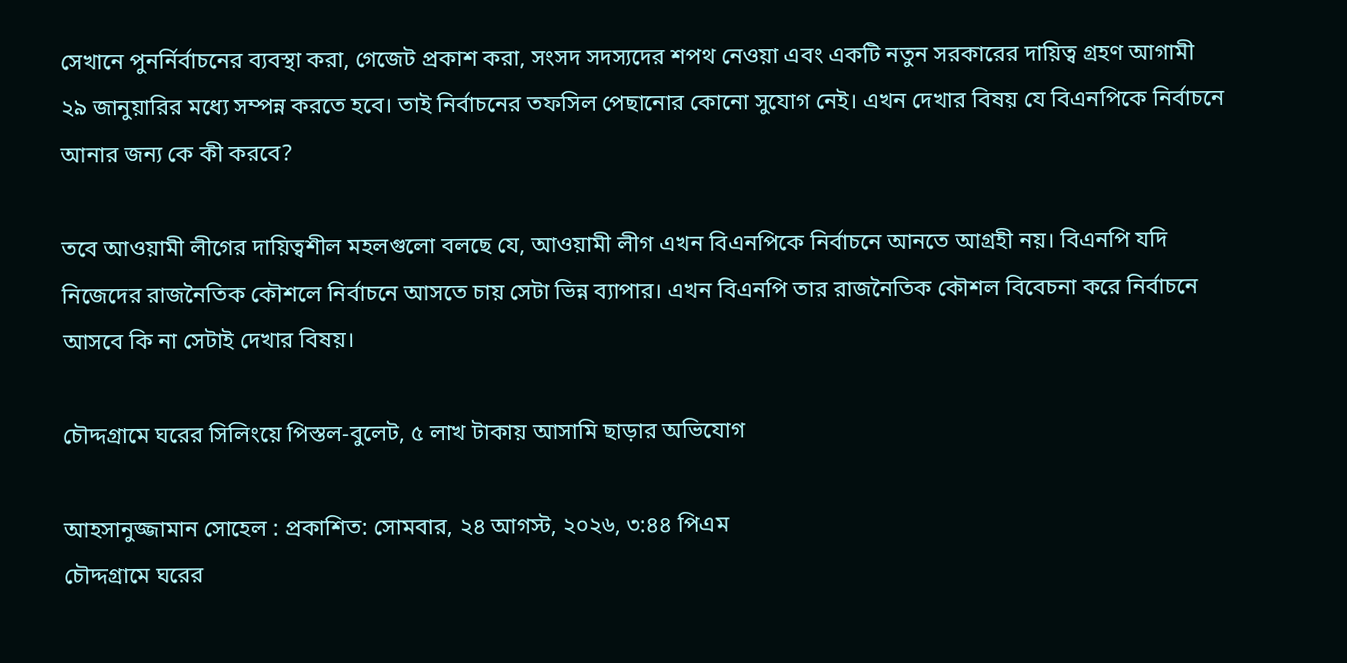সেখানে পুনর্নির্বাচনের ব্যবস্থা করা, গেজেট প্রকাশ করা, সংসদ সদস্যদের শপথ নেওয়া এবং একটি নতুন সরকারের দায়িত্ব গ্রহণ আগামী ২৯ জানুয়ারির মধ্যে সম্পন্ন করতে হবে। তাই নির্বাচনের তফসিল পেছানোর কোনো সুযোগ নেই। এখন দেখার বিষয় যে বিএনপিকে নির্বাচনে আনার জন্য কে কী করবে?

তবে আওয়ামী লীগের দায়িত্বশীল মহলগুলো বলছে যে, আওয়ামী লীগ এখন বিএনপিকে নির্বাচনে আনতে আগ্রহী নয়। বিএনপি যদি নিজেদের রাজনৈতিক কৌশলে নির্বাচনে আসতে চায় সেটা ভিন্ন ব্যাপার। এখন বিএনপি তার রাজনৈতিক কৌশল বিবেচনা করে নির্বাচনে আসবে কি না সেটাই দেখার বিষয়।

চৌদ্দগ্রামে ঘরের সিলিংয়ে পিস্তল-বুলেট, ৫ লাখ টাকায় আসামি ছাড়ার অভিযোগ

আহসানুজ্জামান সোহেল : প্রকাশিত: সোমবার, ২৪ আগস্ট, ২০২৬, ৩:৪৪ পিএম
চৌদ্দগ্রামে ঘরের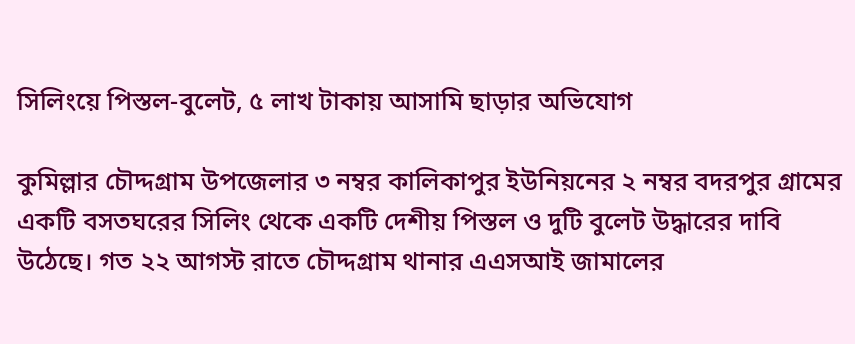সিলিংয়ে পিস্তল-বুলেট, ৫ লাখ টাকায় আসামি ছাড়ার অভিযোগ

কুমিল্লার চৌদ্দগ্রাম উপজেলার ৩ নম্বর কালিকাপুর ইউনিয়নের ২ নম্বর বদরপুর গ্রামের একটি বসতঘরের সিলিং থেকে একটি দেশীয় পিস্তল ও দুটি বুলেট উদ্ধারের দাবি উঠেছে। গত ২২ আগস্ট রাতে চৌদ্দগ্রাম থানার এএসআই জামালের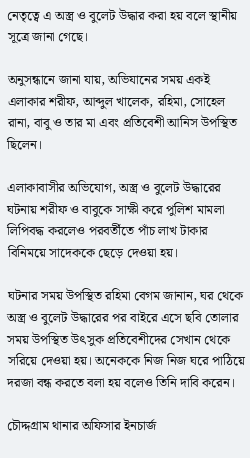নেতৃত্বে এ অস্ত্র ও বুলেট উদ্ধার করা হয় বলে স্থানীয় সূত্রে জানা গেছে।

অনুসন্ধানে জানা যায়, অভিযানের সময় একই এলাকার শরীফ, আব্দুল খালেক, রহিমা, সোহেল রানা, বাবু ও তার মা এবং প্রতিবেশী আনিস উপস্থিত ছিলেন।

এলাকাবাসীর অভিযোগ, অস্ত্র ও বুলেট উদ্ধারের ঘটনায় শরীফ ও বাবুকে সাক্ষী করে পুলিশ মামলা লিপিবদ্ধ করলেও পরবর্তীতে পাঁচ লাখ টাকার বিনিময়ে সাদেককে ছেড়ে দেওয়া হয়।

ঘটনার সময় উপস্থিত রহিমা বেগম জানান, ঘর থেকে অস্ত্র ও বুলেট উদ্ধারের পর বাইরে এসে ছবি তোলার সময় উপস্থিত উৎসুক প্রতিবেশীদের সেখান থেকে সরিয়ে দেওয়া হয়। অনেককে নিজ নিজ ঘরে পাঠিয়ে দরজা বন্ধ করতে বলা হয় বলেও তিনি দাবি করেন।

চৌদ্দগ্রাম থানার অফিসার ইনচার্জ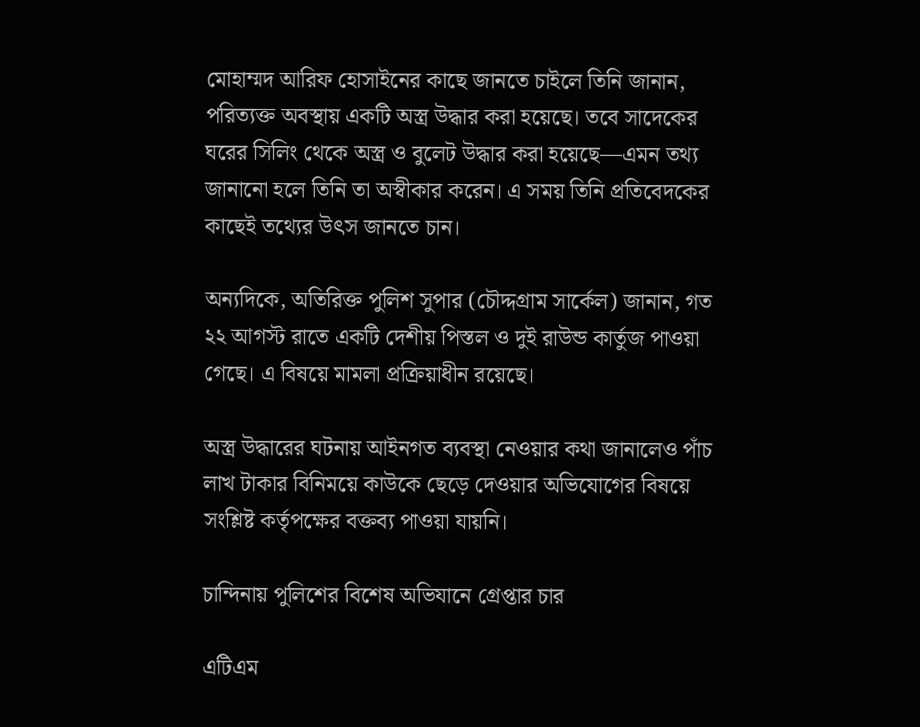মোহাম্মদ আরিফ হোসাইনের কাছে জানতে চাইলে তিনি জানান, পরিত্যক্ত অবস্থায় একটি অস্ত্র উদ্ধার করা হয়েছে। তবে সাদেকের ঘরের সিলিং থেকে অস্ত্র ও বুলেট উদ্ধার করা হয়েছে—এমন তথ্য জানানো হলে তিনি তা অস্বীকার করেন। এ সময় তিনি প্রতিবেদকের কাছেই তথ্যের উৎস জানতে চান।

অন্যদিকে, অতিরিক্ত পুলিশ সুপার (চৌদ্দগ্রাম সার্কেল) জানান, গত ২২ আগস্ট রাতে একটি দেশীয় পিস্তল ও দুই রাউন্ড কার্তুজ পাওয়া গেছে। এ বিষয়ে মামলা প্রক্রিয়াধীন রয়েছে।

অস্ত্র উদ্ধারের ঘটনায় আইনগত ব্যবস্থা নেওয়ার কথা জানালেও পাঁচ লাখ টাকার বিনিময়ে কাউকে ছেড়ে দেওয়ার অভিযোগের বিষয়ে সংশ্লিষ্ট কর্তৃপক্ষের বক্তব্য পাওয়া যায়নি।

চান্দিনায় পুলিশের বিশেষ অভিযানে গ্রেপ্তার চার

এটিএম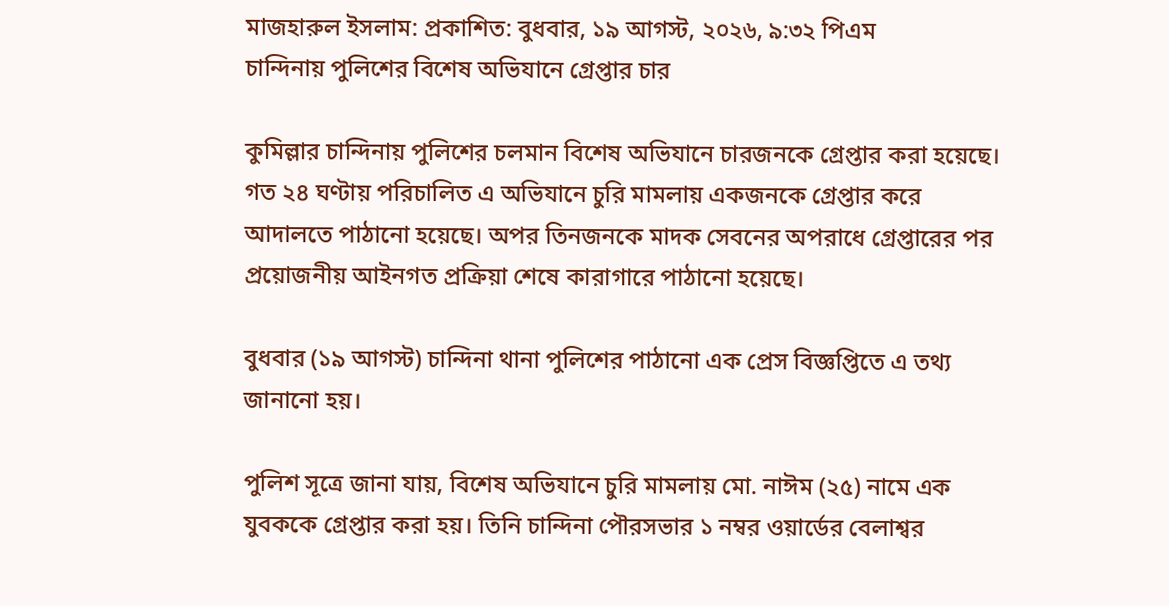মাজহারুল ইসলাম: প্রকাশিত: বুধবার, ১৯ আগস্ট, ২০২৬, ৯:৩২ পিএম
চান্দিনায় পুলিশের বিশেষ অভিযানে গ্রেপ্তার চার

কুমিল্লার চান্দিনায় পুলিশের চলমান বিশেষ অভিযানে চারজনকে গ্রেপ্তার করা হয়েছে। গত ২৪ ঘণ্টায় পরিচালিত এ অভিযানে চুরি মামলায় একজনকে গ্রেপ্তার করে আদালতে পাঠানো হয়েছে। অপর তিনজনকে মাদক সেবনের অপরাধে গ্রেপ্তারের পর প্রয়োজনীয় আইনগত প্রক্রিয়া শেষে কারাগারে পাঠানো হয়েছে।

বুধবার (১৯ আগস্ট) চান্দিনা থানা পুলিশের পাঠানো এক প্রেস বিজ্ঞপ্তিতে এ তথ্য জানানো হয়।

পুলিশ সূত্রে জানা যায়, বিশেষ অভিযানে চুরি মামলায় মো. নাঈম (২৫) নামে এক যুবককে গ্রেপ্তার করা হয়। তিনি চান্দিনা পৌরসভার ১ নম্বর ওয়ার্ডের বেলাশ্বর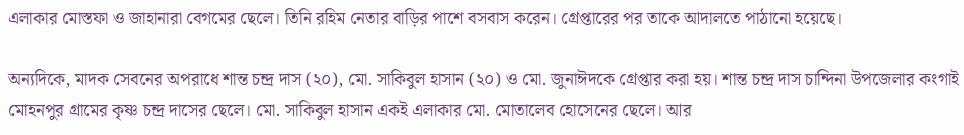এলাকার মোস্তফা ও জাহানারা বেগমের ছেলে। তিনি রহিম নেতার বাড়ির পাশে বসবাস করেন। গ্রেপ্তারের পর তাকে আদালতে পাঠানো হয়েছে।

অন্যদিকে, মাদক সেবনের অপরাধে শান্ত চন্দ্র দাস (২০), মো. সাকিবুল হাসান (২০) ও মো. জুনাঈদকে গ্রেপ্তার করা হয়। শান্ত চন্দ্র দাস চান্দিনা উপজেলার কংগাই মোহনপুর গ্রামের কৃষ্ণ চন্দ্র দাসের ছেলে। মো. সাকিবুল হাসান একই এলাকার মো. মোতালেব হোসেনের ছেলে। আর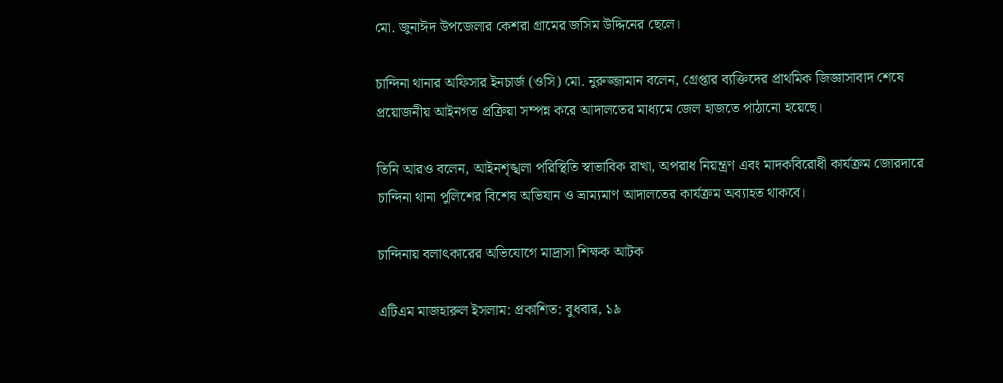মো. জুনাঈদ উপজেলার কেশরা গ্রামের জসিম উদ্দিনের ছেলে।

চান্দিনা থানার অফিসার ইনচার্জ (ওসি) মো. নুরুজ্জামান বলেন, গ্রেপ্তার ব্যক্তিদের প্রাথমিক জিজ্ঞাসাবাদ শেষে প্রয়োজনীয় আইনগত প্রক্রিয়া সম্পন্ন করে আদালতের মাধ্যমে জেল হাজতে পাঠানো হয়েছে।

তিনি আরও বলেন, আইনশৃঙ্খলা পরিস্থিতি স্বাভাবিক রাখা, অপরাধ নিয়ন্ত্রণ এবং মাদকবিরোধী কার্যক্রম জোরদারে চান্দিনা থানা পুলিশের বিশেষ অভিযান ও ভ্রাম্যমাণ আদালতের কার্যক্রম অব্যাহত থাকবে।

চান্দিনায় বলাৎকারের অভিযোগে মাদ্রাসা শিক্ষক আটক

এটিএম মাজহারুল ইসলাম: প্রকাশিত: বুধবার, ১৯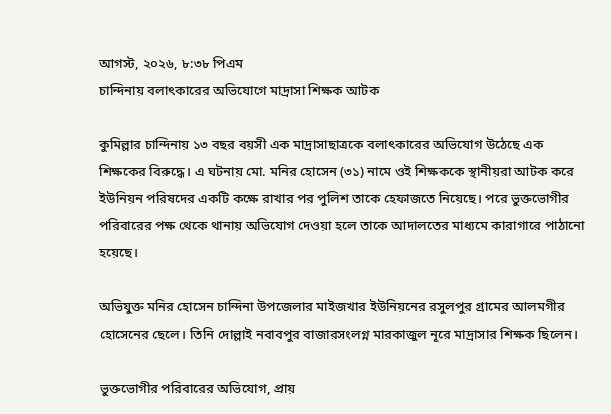আগস্ট, ২০২৬, ৮:৩৮ পিএম
চান্দিনায় বলাৎকারের অভিযোগে মাদ্রাসা শিক্ষক আটক

কুমিল্লার চান্দিনায় ১৩ বছর বয়সী এক মাদ্রাসাছাত্রকে বলাৎকারের অভিযোগ উঠেছে এক শিক্ষকের বিরুদ্ধে। এ ঘটনায় মো. মনির হোসেন (৩১) নামে ওই শিক্ষককে স্থানীয়রা আটক করে ইউনিয়ন পরিষদের একটি কক্ষে রাখার পর পুলিশ তাকে হেফাজতে নিয়েছে। পরে ভুক্তভোগীর পরিবারের পক্ষ থেকে থানায় অভিযোগ দেওয়া হলে তাকে আদালতের মাধ্যমে কারাগারে পাঠানো হয়েছে।

অভিযুক্ত মনির হোসেন চান্দিনা উপজেলার মাইজখার ইউনিয়নের রসুলপুর গ্রামের আলমগীর হোসেনের ছেলে। তিনি দোল্লাই নবাবপুর বাজারসংলগ্ন মারকাজুল নূরে মাদ্রাসার শিক্ষক ছিলেন।

ভুক্তভোগীর পরিবারের অভিযোগ, প্রায়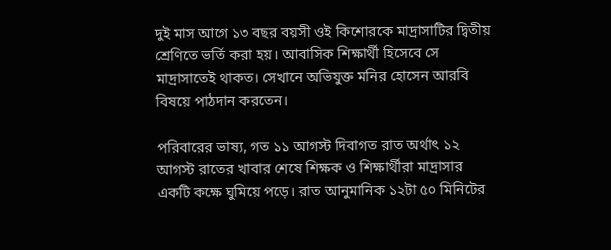দুই মাস আগে ১৩ বছর বয়সী ওই কিশোরকে মাদ্রাসাটির দ্বিতীয় শ্রেণিতে ভর্তি করা হয়। আবাসিক শিক্ষার্থী হিসেবে সে মাদ্রাসাতেই থাকত। সেখানে অভিযুক্ত মনির হোসেন আরবি বিষয়ে পাঠদান করতেন।

পরিবারের ভাষ্য, গত ১১ আগস্ট দিবাগত রাত অর্থাৎ ১২ আগস্ট রাতের খাবার শেষে শিক্ষক ও শিক্ষার্থীরা মাদ্রাসার একটি কক্ষে ঘুমিয়ে পড়ে। রাত আনুমানিক ১২টা ৫০ মিনিটের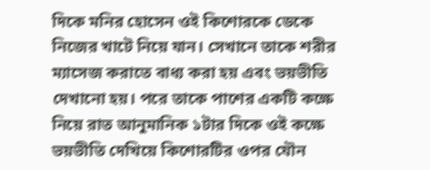দিকে মনির হোসেন ওই কিশোরকে ডেকে নিজের খাটে নিয়ে যান। সেখানে তাকে শরীর ম্যাসেজ করাতে বাধ্য করা হয় এবং ভয়ভীতি দেখানো হয়। পরে তাকে পাশের একটি কক্ষে নিয়ে রাত আনুমানিক ১টার দিকে ওই কক্ষে ভয়ভীতি দেখিয়ে কিশোরটির ওপর যৌন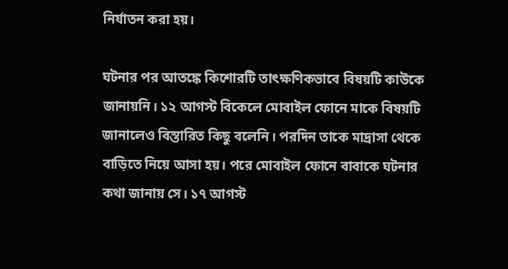নির্যাতন করা হয়।

ঘটনার পর আতঙ্কে কিশোরটি তাৎক্ষণিকভাবে বিষয়টি কাউকে জানায়নি। ১২ আগস্ট বিকেলে মোবাইল ফোনে মাকে বিষয়টি জানালেও বিস্তারিত কিছু বলেনি। পরদিন তাকে মাদ্রাসা থেকে বাড়িতে নিয়ে আসা হয়। পরে মোবাইল ফোনে বাবাকে ঘটনার কথা জানায় সে। ১৭ আগস্ট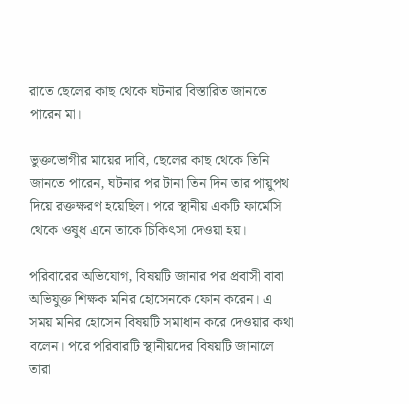রাতে ছেলের কাছ থেকে ঘটনার বিস্তারিত জানতে পারেন মা।

ভুক্তভোগীর মায়ের দাবি, ছেলের কাছ থেকে তিনি জানতে পারেন, ঘটনার পর টানা তিন দিন তার পায়ুপথ দিয়ে রক্তক্ষরণ হয়েছিল। পরে স্থানীয় একটি ফার্মেসি থেকে ওষুধ এনে তাকে চিকিৎসা দেওয়া হয়।

পরিবারের অভিযোগ, বিষয়টি জানার পর প্রবাসী বাবা অভিযুক্ত শিক্ষক মনির হোসেনকে ফোন করেন। এ সময় মনির হোসেন বিষয়টি সমাধান করে দেওয়ার কথা বলেন। পরে পরিবারটি স্থানীয়দের বিষয়টি জানালে তারা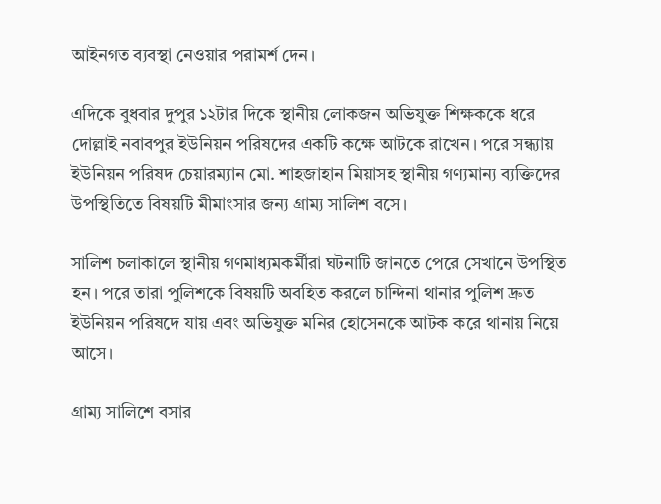আইনগত ব্যবস্থা নেওয়ার পরামর্শ দেন।

এদিকে বুধবার দুপুর ১২টার দিকে স্থানীয় লোকজন অভিযুক্ত শিক্ষককে ধরে দোল্লাই নবাবপুর ইউনিয়ন পরিষদের একটি কক্ষে আটকে রাখেন। পরে সন্ধ্যায় ইউনিয়ন পরিষদ চেয়ারম্যান মো. শাহজাহান মিয়াসহ স্থানীয় গণ্যমান্য ব্যক্তিদের উপস্থিতিতে বিষয়টি মীমাংসার জন্য গ্রাম্য সালিশ বসে।

সালিশ চলাকালে স্থানীয় গণমাধ্যমকর্মীরা ঘটনাটি জানতে পেরে সেখানে উপস্থিত হন। পরে তারা পুলিশকে বিষয়টি অবহিত করলে চান্দিনা থানার পুলিশ দ্রুত ইউনিয়ন পরিষদে যায় এবং অভিযুক্ত মনির হোসেনকে আটক করে থানায় নিয়ে আসে।

গ্রাম্য সালিশে বসার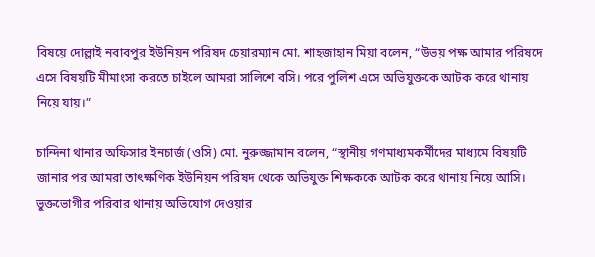বিষয়ে দোল্লাই নবাবপুর ইউনিয়ন পরিষদ চেয়ারম্যান মো. শাহজাহান মিয়া বলেন, “উভয় পক্ষ আমার পরিষদে এসে বিষয়টি মীমাংসা করতে চাইলে আমরা সালিশে বসি। পরে পুলিশ এসে অভিযুক্তকে আটক করে থানায় নিয়ে যায়।”

চান্দিনা থানার অফিসার ইনচার্জ (ওসি) মো. নুরুজ্জামান বলেন, “স্থানীয় গণমাধ্যমকর্মীদের মাধ্যমে বিষয়টি জানার পর আমরা তাৎক্ষণিক ইউনিয়ন পরিষদ থেকে অভিযুক্ত শিক্ষককে আটক করে থানায় নিয়ে আসি। ভুক্তভোগীর পরিবার থানায় অভিযোগ দেওয়ার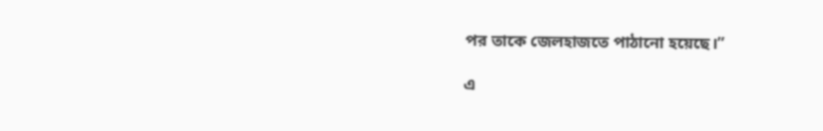পর তাকে জেলহাজতে পাঠানো হয়েছে।”

এ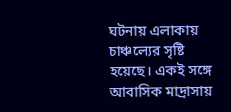ঘটনায় এলাকায় চাঞ্চল্যের সৃষ্টি হয়েছে। একই সঙ্গে আবাসিক মাদ্রাসায়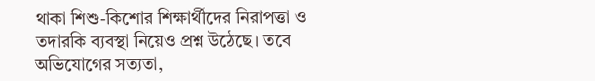থাকা শিশু-কিশোর শিক্ষার্থীদের নিরাপত্তা ও তদারকি ব্যবস্থা নিয়েও প্রশ্ন উঠেছে। তবে অভিযোগের সত্যতা,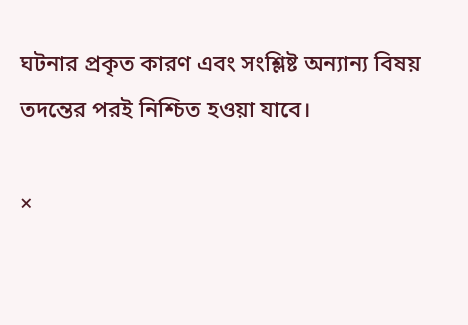ঘটনার প্রকৃত কারণ এবং সংশ্লিষ্ট অন্যান্য বিষয় তদন্তের পরই নিশ্চিত হওয়া যাবে।

×